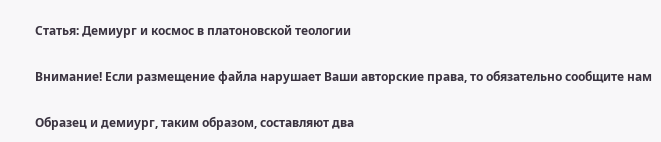Статья: Демиург и космос в платоновской теологии

Внимание! Если размещение файла нарушает Ваши авторские права, то обязательно сообщите нам

Образец и демиург, таким образом, составляют два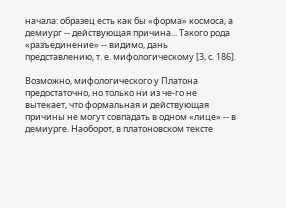начала: образец есть как бы «форма» космоса, а демиург -- действующая причина... Такого рода «разъединение» -- видимо, дань представлению, т. е. мифологическому [3, с. 186].

Возможно, мифологического у Платона предостаточно, но только ни из че-го не вытекает, что формальная и действующая причины не могут совпадать в одном «лице» -- в демиурге. Наоборот, в платоновском тексте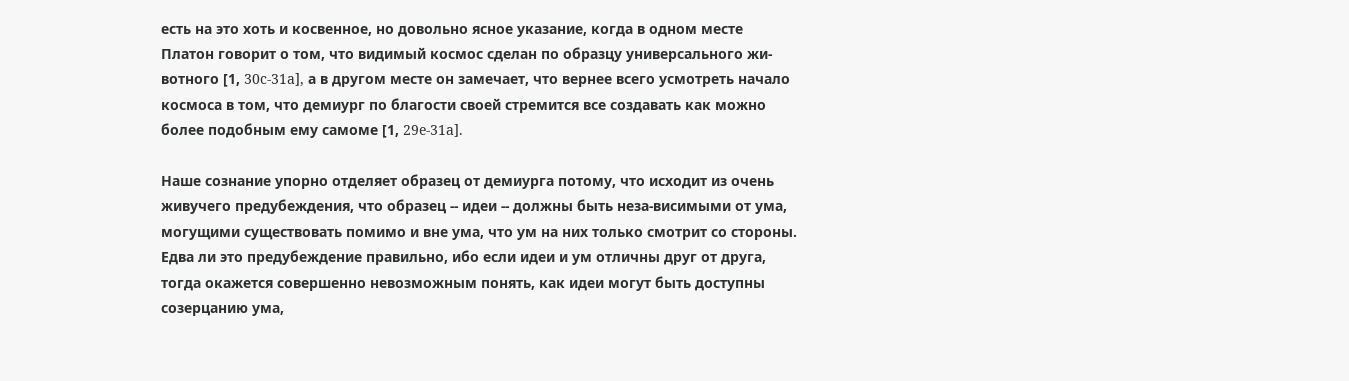есть на это хоть и косвенное, но довольно ясное указание, когда в одном месте Платон говорит о том, что видимый космос сделан по образцу универсального жи-вотного [1, 30c-31a], а в другом месте он замечает, что вернее всего усмотреть начало космоса в том, что демиург по благости своей стремится все создавать как можно более подобным ему самоме [1, 29e-31a].

Наше сознание упорно отделяет образец от демиурга потому, что исходит из очень живучего предубеждения, что образец -- идеи -- должны быть неза-висимыми от ума, могущими существовать помимо и вне ума, что ум на них только смотрит со стороны. Едва ли это предубеждение правильно, ибо если идеи и ум отличны друг от друга, тогда окажется совершенно невозможным понять, как идеи могут быть доступны созерцанию ума,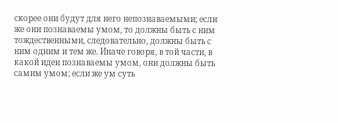скорее они будут для него непознаваемыми; если же они познаваемы умом, то должны быть с ним тождественными, следовательно, должны быть с ним одним и тем же. Иначе говоря, в той части, в какой идеи познаваемы умом, они должны быть самим умом; если же ум суть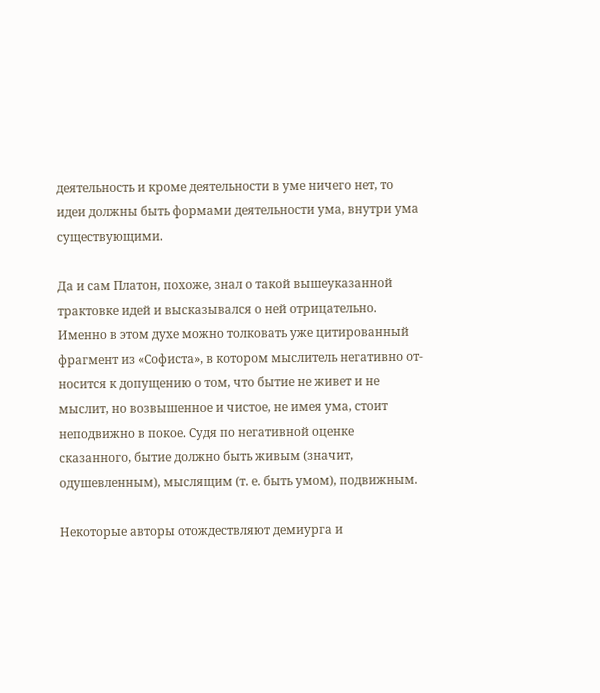деятельность и кроме деятельности в уме ничего нет, то идеи должны быть формами деятельности ума, внутри ума существующими.

Да и сам Платон, похоже, знал о такой вышеуказанной трактовке идей и высказывался о ней отрицательно. Именно в этом духе можно толковать уже цитированный фрагмент из «Софиста», в котором мыслитель негативно от-носится к допущению о том, что бытие не живет и не мыслит, но возвышенное и чистое, не имея ума, стоит неподвижно в покое. Судя по негативной оценке сказанного, бытие должно быть живым (значит, одушевленным), мыслящим (т. е. быть умом), подвижным.

Некоторые авторы отождествляют демиурга и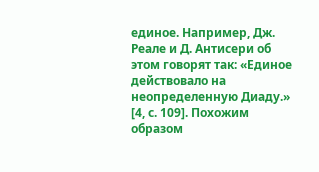единое. Например, Дж. Реале и Д. Антисери об этом говорят так: «Единое действовало на неопределенную Диаду.» [4, с. 109]. Похожим образом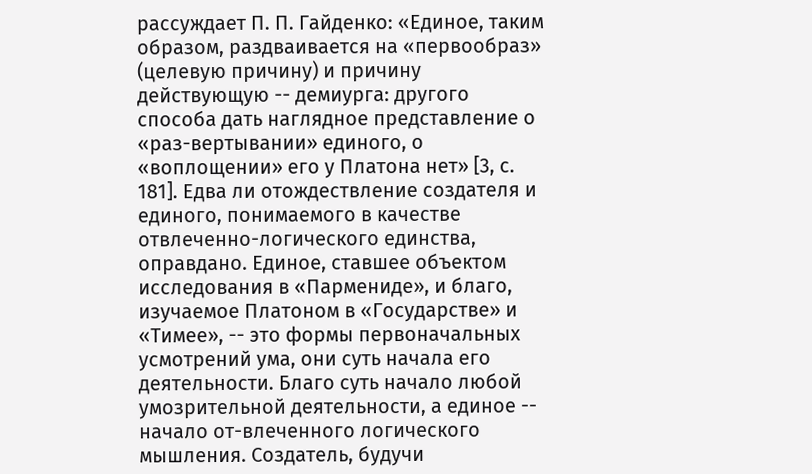рассуждает П. П. Гайденко: «Единое, таким образом, раздваивается на «первообраз» (целевую причину) и причину действующую -- демиурга: другого способа дать наглядное представление о «раз-вертывании» единого, о «воплощении» его у Платона нет» [3, с. 181]. Едва ли отождествление создателя и единого, понимаемого в качестве отвлеченно-логического единства, оправдано. Единое, ставшее объектом исследования в «Пармениде», и благо, изучаемое Платоном в «Государстве» и «Тимее», -- это формы первоначальных усмотрений ума, они суть начала его деятельности. Благо суть начало любой умозрительной деятельности, а единое -- начало от-влеченного логического мышления. Создатель, будучи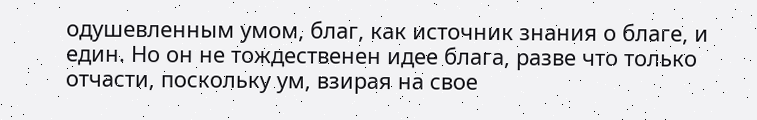одушевленным умом, благ, как источник знания о благе, и един. Но он не тождественен идее блага, разве что только отчасти, поскольку ум, взирая на свое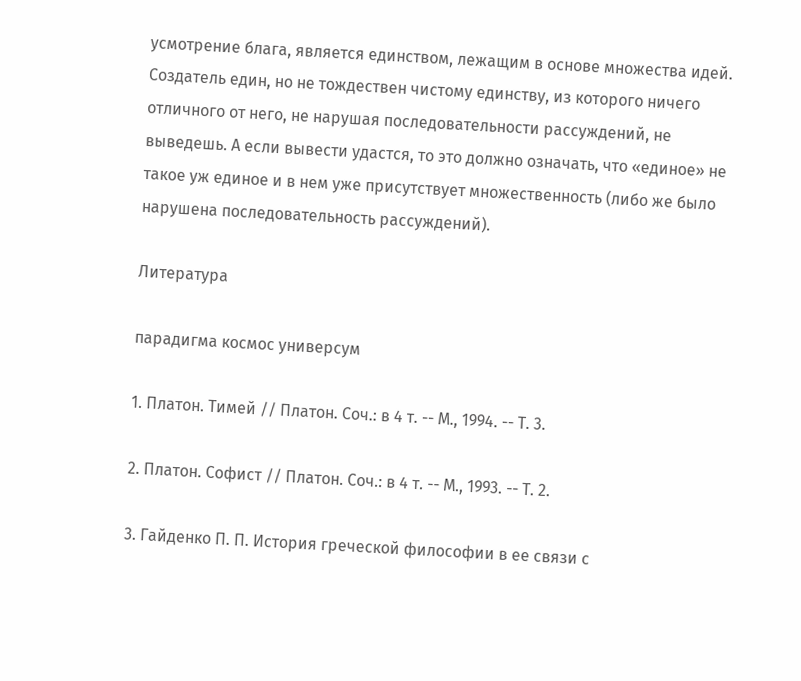усмотрение блага, является единством, лежащим в основе множества идей. Создатель един, но не тождествен чистому единству, из которого ничего отличного от него, не нарушая последовательности рассуждений, не выведешь. А если вывести удастся, то это должно означать, что «единое» не такое уж единое и в нем уже присутствует множественность (либо же было нарушена последовательность рассуждений).

Литература

парадигма космос универсум

1. Платон. Тимей // Платон. Соч.: в 4 т. -- М., 1994. -- Т. 3.

2. Платон. Софист // Платон. Соч.: в 4 т. -- М., 1993. -- Т. 2.

3. Гайденко П. П. История греческой философии в ее связи с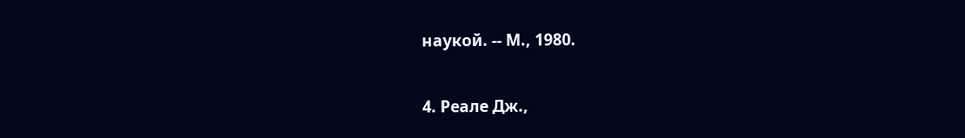наукой. -- М., 1980.

4. Реале Дж.,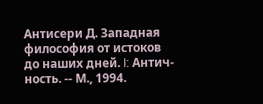Антисери Д. Западная философия от истоков до наших дней. I: Антич-ность. -- М., 1994.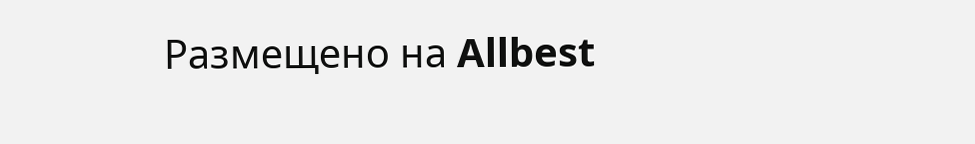Размещено на Allbest